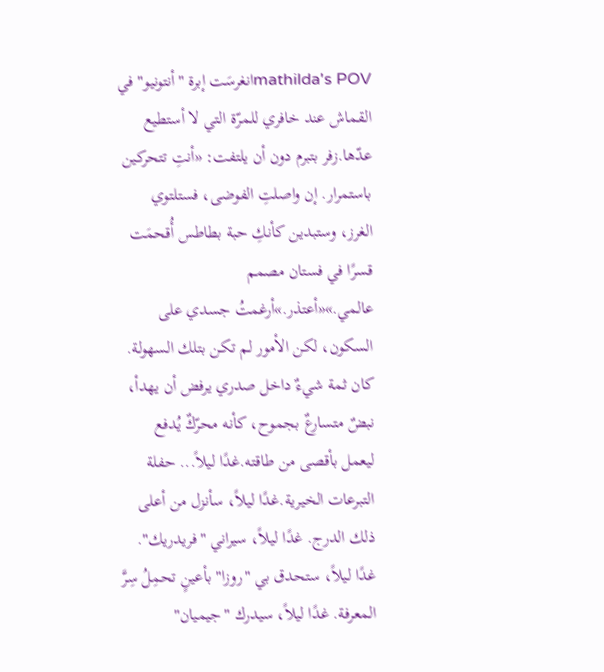mathilda's POVانغرسَت إبرة "أنتونيو" في القماش عند خافري للمرّة التي لا أستطيع عدّها.زفر بتبرم دون أن يلتفت: «أنتِ تتحركين باستمرار. إن واصلتِ الفوضى، فستلتوي الغرز، وستبدين كأنكِ حبة بطاطس أُقحمَت قسرًا في فستان مصمم عالمي.»«أعتذر.»أرغمتُ جسدي على السكون، لكن الأمور لم تكن بتلك السهولة. كان ثمة شيءٌ داخل صدري يرفض أن يهدأ، نبضٌ متسارعٌ بجموح، كأنه محرّكٌ يُدفع ليعمل بأقصى من طاقته.غدًا ليلاً... حفلة التبرعات الخيرية.غدًا ليلاً، سأنزل من أعلى ذلك الدرج. غدًا ليلاً، سيراني "فريدريك". غدًا ليلاً، ستحدق بي "روزا" بأعينٍ تحمِلُ سِرَّ المعرفة. غدًا ليلاً، سيدرك "جيميان"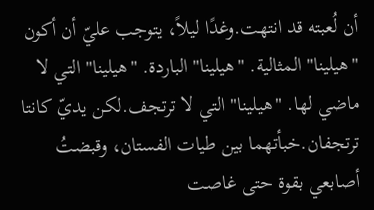أن لُعبته قد انتهت.وغدًا ليلاً، يتوجب عليّ أن أكون "هيلينا" المثالية. "هيلينا" الباردة. "هيلينا" التي لا ماضي لها. "هيلينا" التي لا ترتجف.لكن يديّ كانتا ترتجفان.خبأتهما بين طيات الفستان، وقبضتُ أصابعي بقوة حتى غاصت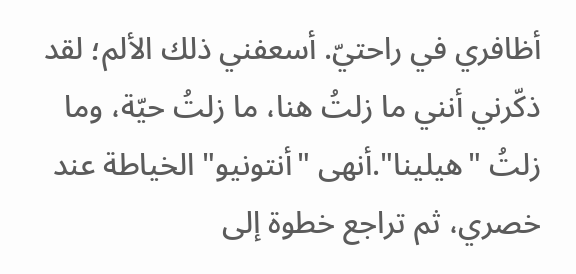أظافري في راحتيّ. أسعفني ذلك الألم؛ لقد ذكّرني أنني ما زلتُ هنا، ما زلتُ حيّة، وما زلتُ "هيلينا".أنهى "أنتونيو" الخياطة عند خصري، ثم تراجع خطوة إلى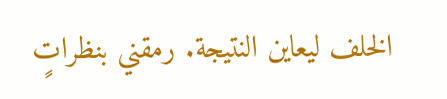الخلف ليعاين النتيجة. رمقني بنظراتٍ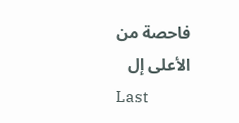فاحصة من الأعلى إل
Last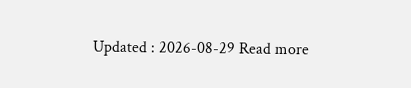Updated : 2026-08-29 Read more